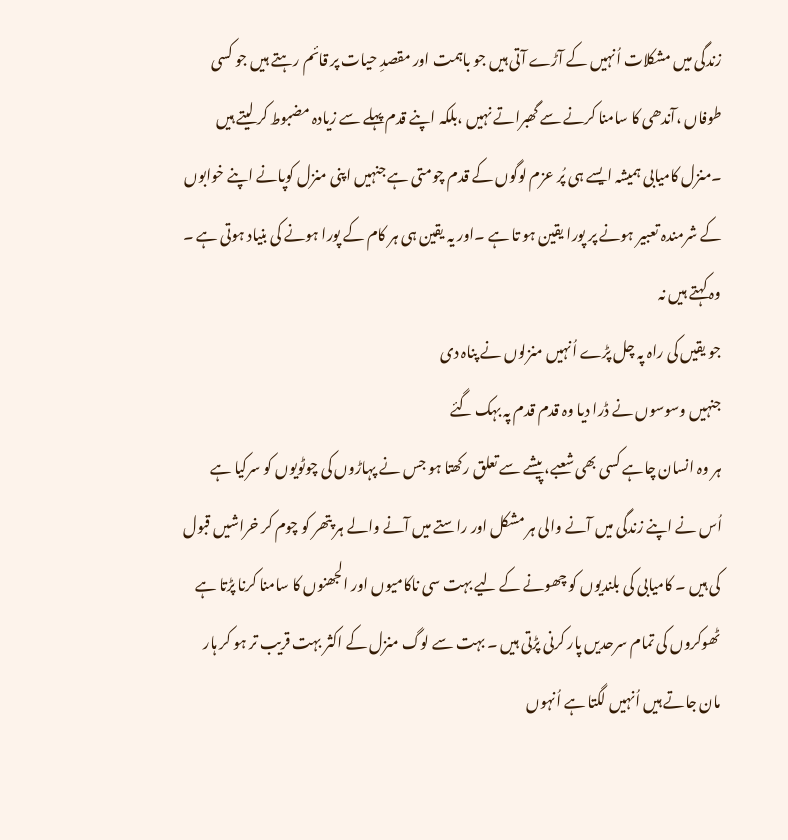زندگی میں مشکلات اُنہیں کے آڑے آتی ہیں جو باہمت اور مقصدِ حیات پر قائم رہتے ہیں جو کسی طوفاں ،آندھی کا سامنا کرنے سے گھبراتے نہیں ،بلکہ اپنے قدم پہلے سے زیادہ مضبوط کر لیتے ہیں ۔منزل کامیابی ہمیشہ ایسے ہی پُر عزم لوگوں کے قدم چومتی ہے جنہیں اپنی منزل کوپانے اپنے خوابوں کے شرمندہ تعبیر ہونے پر پورا یقین ہو تا ہے ۔اور یہ یقین ہی ہر کام کے پورا ہونے کی بنیاد ہوتی ہے ۔ وہ کہتے ہیں نہ
جو یقیں کی راہ پہ چل پڑے اُنہیں منزلوں نے پناہ دی
جنہیں وسوسوں نے ڈرا دیا وہ قدم قدم پہ بہک گئے
ہر وہ انسان چاہے کسی بھی شعبے، پیشے سے تعلق رکھتا ہو جس نے پہاڑوں کی چوٹویوں کو سرکیا ہے اُس نے اپنے زندگی میں آنے والی ہر مشکل اور راستے میں آنے والے ہر پتھر کو چوم کر خراشیں قبول کی ہیں ۔ کامیابی کی بلندیوں کو چھونے کے لیے بہت سی ناکامیوں اور الجھنوں کا سامنا کرنا پڑتا ہے ٹھوکروں کی تمام سرحدیں پار کرنی پڑتی ہیں ۔ بہت سے لوگ منزل کے اکثر بہت قریب تر ہو کر ہار مان جاتے ہیں اُنہیں لگتا ہے اُنہوں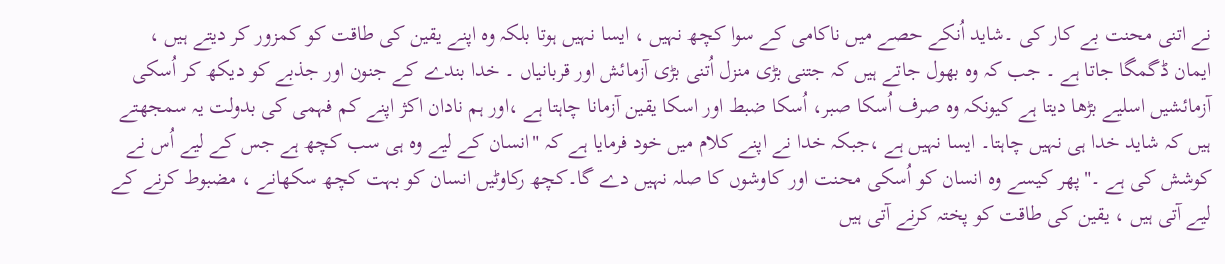نے اتنی محنت بے کار کی ۔شاید اُنکے حصے میں ناکامی کے سوا کچھ نہیں ، ایسا نہیں ہوتا بلکہ وہ اپنے یقین کی طاقت کو کمزور کر دیتے ہیں ، ایمان ڈگمگا جاتا ہے ۔ جب کہ وہ بھول جاتے ہیں کہ جتنی بڑی منزل اُتنی بڑی آزمائش اور قربانیاں ۔ خدا بندے کے جنون اور جذبے کو دیکھ کر اُسکی آزمائشیں اسلیے بڑھا دیتا ہے کیونکہ وہ صرف اُسکا صبر، اُسکا ضبط اور اسکا یقین آزمانا چاہتا ہے ،اور ہم نادان اکژ اپنے کم فہمی کی بدولت یہ سمجھتے ہیں کہ شاید خدا ہی نہیں چاہتا۔ ایسا نہیں ہے ،جبکہ خدا نے اپنے کلام میں خود فرمایا ہے کہ "انسان کے لیے وہ ہی سب کچھ ہے جس کے لیے اُس نے کوشش کی ہے ۔"پھر کیسے وہ انسان کو اُسکی محنت اور کاوشوں کا صلہ نہیں دے گا۔کچھ رکاوٹیں انسان کو بہت کچھ سکھانے ، مضبوط کرنے کے لیے آتی ہیں ، یقین کی طاقت کو پختہ کرنے آتی ہیں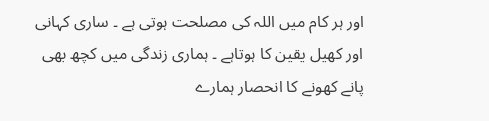اور ہر کام میں اللہ کی مصلحت ہوتی ہے ۔ ساری کہانی اور کھیل یقین کا ہوتاہے ۔ ہماری زندگی میں کچھ بھی پانے کھونے کا انحصار ہمارے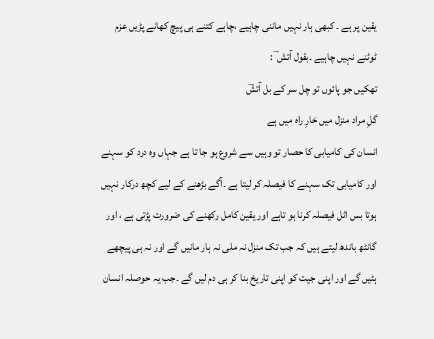یقین پر ہے ۔ کبھی ہار نہیں ماننی چاہیے ،چاہے کتنے ہی پیچ کھانے پڑیں عزم ٹوٹنے نہیں چاہیے ۔بقول آتش ؔ :
تھکیں جو پائوں تو چل سر کے بل آتشؔ
گلِ مراد منزل میں خارِ راہ میں ہے
انسان کی کامیابی کا حصار تو وہیں سے شروع ہو جا تا ہے جہاں وہ درد کو سہنے اور کامیابی تک سہنے کا فیصلہ کر لیتا ہے ۔آگے بڑھنے کے لیے کچھ درکار نہیں ہوتا بس اٹل فیصلہ کرنا ہو تاہے اور یقین کامل رکھنے کی ضرورت پڑتی ہے ، اور گانٹھ باندھ لیتے ہیں کہ جب تک منزل نہ ملی نہ ہار مانیں گے اور نہ ہی پیچھے ہٹیں گے اور اپنی جیت کو اپنی تاریخ بنا کر ہی دم لیں گے ۔جب یہ حوصلہ انسان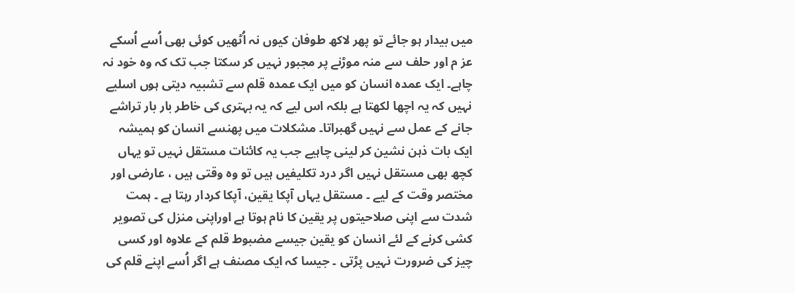میں بیدار ہو جائے تو پھر لاکھ طوفان کیوں نہ اُٹھیں کوئی بھی اُسے اُسکے عز م اور حلف سے منہ موڑنے پر مجبور نہیں کر سکتا جب تک کہ وہ خود نہ چاہے۔ ایک عمدہ انسان کو میں ایک عمدہ قلم سے تشبیہ دیتی ہوں اسلیے نہیں کہ یہ اچھا لکھتا ہے بلکہ اس لیے کہ یہ بہتری کی خاطر بار بار تراشے جانے کے عمل سے نہیں گھبراتا۔ مشکلات میں پھنسے انسان کو ہمیشہ ایک بات ذہن نشین کر لینی چاہیے جب یہ کائنات مستقل نہیں تو یہاں کچھ بھی مستقل نہیں اگر درد تکلیفیں ہیں تو وہ وقتی ہیں ، عارضی اور مختصر وقت کے لیے ۔ مستقل یہاں آپکا یقین، آپکا کردار رہتا ہے ۔ ہمت شدت سے اپنی صلاحیتوں پر یقین کا نام ہوتا ہے اوراپنی منزل کی تصویر کشی کرنے کے لئے انسان کو یقین جیسے مضبوط قلم کے علاوہ اور کسی چیز کی ضرورت نہیں پڑتی ۔ جیسا کہ ایک مصنف ہے اگر اُسے اپنے قلم کی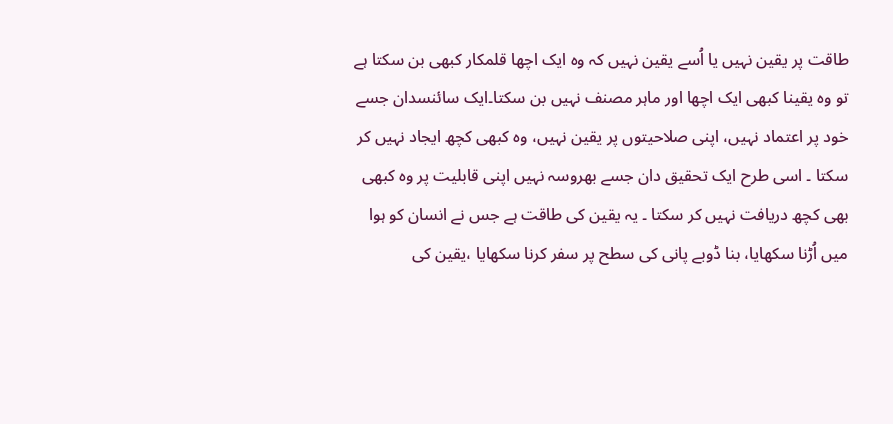طاقت پر یقین نہیں یا اُسے یقین نہیں کہ وہ ایک اچھا قلمکار کبھی بن سکتا ہے تو وہ یقینا کبھی ایک اچھا اور ماہر مصنف نہیں بن سکتا۔ایک سائنسدان جسے خود پر اعتماد نہیں، اپنی صلاحیتوں پر یقین نہیں، وہ کبھی کچھ ایجاد نہیں کر سکتا ۔ اسی طرح ایک تحقیق دان جسے بھروسہ نہیں اپنی قابلیت پر وہ کبھی بھی کچھ دریافت نہیں کر سکتا ۔ یہ یقین کی طاقت ہے جس نے انسان کو ہوا میں اُڑنا سکھایا، بنا ڈوبے پانی کی سطح پر سفر کرنا سکھایا ،یقین کی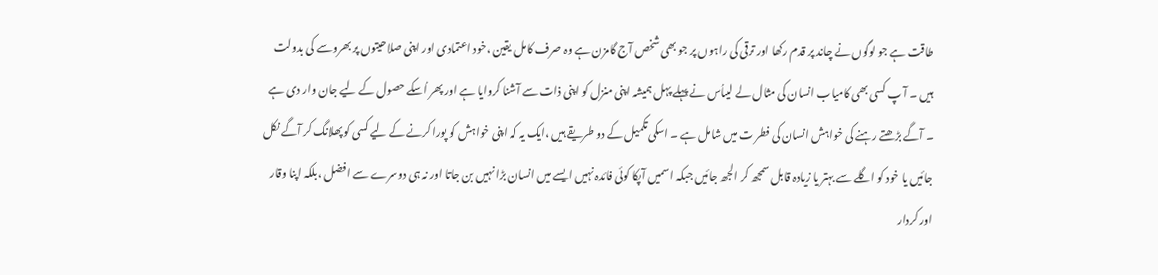طاقت ہے جو لوگوں نے چاند پر قدم رکھا اور ترقی کی راہوں پر جو بھی شخص آج گامزن ہے وہ صرف کامل یقین ،خود اعتمادی اور اپنی صلاحیتوں پر بھروسے کی بدولت ہیں ۔ آ پ کسی بھی کامیاب انسان کی مثال لے لیںاُس نے پہلے پہل ہمیشہ اپنی منزل کو اپنی ذات سے آشنا کروایا ہے اور پھر اُسکے حصول کے لیے جان وار دی ہے ۔ آگے بڑھتے رہنے کی خواہش انسان کی فطر ت میں شامل ہے ۔ اسکی تکمیل کے دو طریقے ہیں ،ایک یہ کہ اپنی خواہش کو پورا کرنے کے لیے کسی کو پھلانگ کر آگے نکل جائیں یا خود کو اگلے سے بہتر یا زیادہ قابل سمجھ کر الجھ جائیں جبکہ اسمیں آپکا کوئی فائدہ نہیں ایسے میں انسان بڑا نہیں بن جاتا اور نہ ہی دوسرے سے افضل ،بلکہ اپنا وقار اور کردار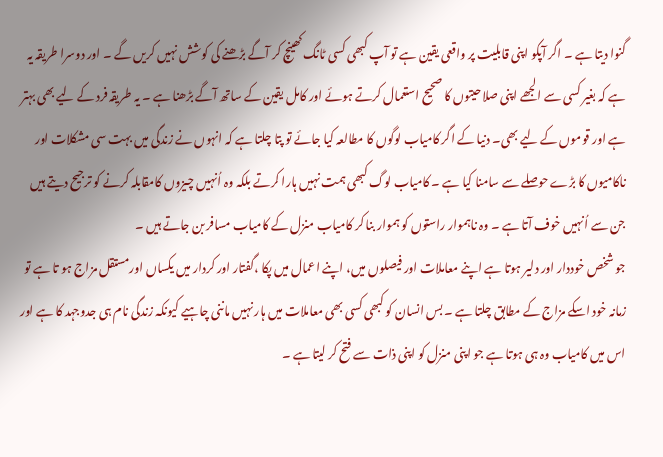گنوا دیتا ہے ۔ اگر آپکو اپنی قابلیت پر واقعی یقین ہے تو آپ کبھی کسی ٹانگ کھینچ کر آگے بڑھنے کی کوشش نہیں کریں گے ۔ اور دوسرا طریقہ یہ ہے کہ بغیر کسی سے الجھے اپنی صلاحیتوں کا صحیح استعمال کرتے ہوئے اور کامل یقین کے ساتھ آگے بڑھنا ہے ۔ یہ طریقہ فرد کے لیے بھی بہتر ہے اور قوموں کے لیے بھی۔ دنیا کے اگر کامیاب لوگوں کا مطالعہ کیا جائے تو پتا چلتا ہے کہ انہوں نے زندگی میں بہت سی مشکلات اور ناکامیوں کا بڑے حوصلے سے سامنا کیا ہے ۔ کامیاب لوگ کبھی ہمت نہیں ہارا کرتے بلکہ وہ اُنہیں چیزوں کامقابلہ کرنے کو ترجیح دیتے ہیں جن سے اُنہیں خوف آتا ہے ۔ وہ ناہموار راستوں کو ہموار بنا کر کامیاب منزل کے کامیاب مسافر بن جاتے ہیں ۔
جو شخص خوددار اور دلیر ہوتا ہے اپنے معاملات اور فیصلوں میں، اپنے اعمال میں پکا ،گفتار اور کردار میں یکساں اورمستقل مزاج ہو تا ہے تو زمانہ خود اسکے مزاج کے مطابق چلتا ہے ۔ بس انسان کو کبھی کسی بھی معاملات میں ہار نہیں ماننی چاہیے کیونکہ زندگی نام ہی جدوجہد کا ہے اور اس میں کامیاب وہ ہی ہوتا ہے جو اپنی منزل کو اپنی ذات سے فتح کر لیتا ہے ۔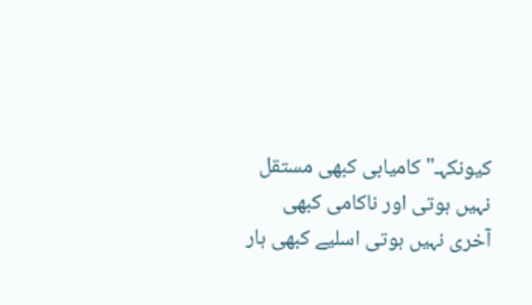کیونکہـ" کامیابی کبھی مستقل نہیں ہوتی اور ناکامی کبھی آخری نہیں ہوتی اسلیے کبھی ہار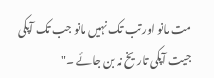مت مانو اور تب تک نہیں مانو جب تک آپکی جیت آپکی تاریخ نہ بن جائے ۔"